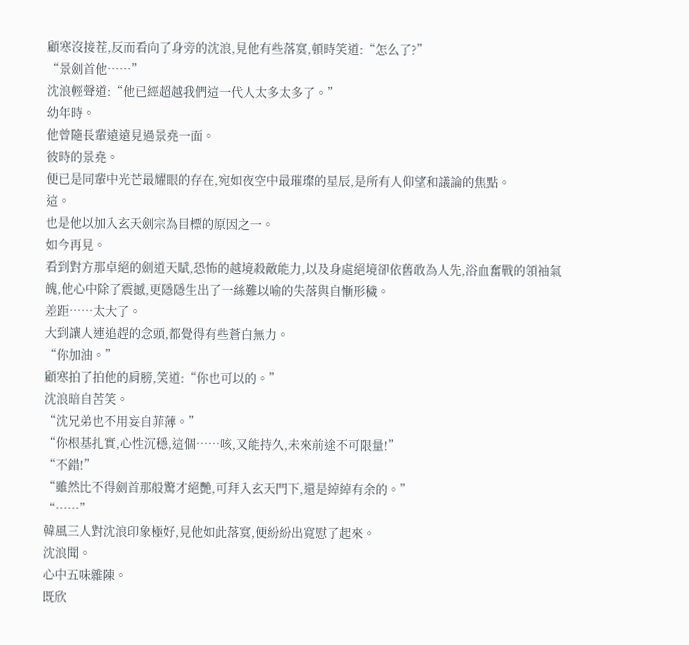顧寒沒接茬,反而看向了身旁的沈浪,見他有些落寞,頓時笑道:“怎么了?”
“景劍首他……”
沈浪輕聲道:“他已經超越我們這一代人太多太多了。”
幼年時。
他曾隨長輩遠遠見過景堯一面。
彼時的景堯。
便已是同輩中光芒最耀眼的存在,宛如夜空中最璀璨的星辰,是所有人仰望和議論的焦點。
這。
也是他以加入玄天劍宗為目標的原因之一。
如今再見。
看到對方那卓絕的劍道天賦,恐怖的越境殺敵能力,以及身處絕境卻依舊敢為人先,浴血奮戰的領袖氣魄,他心中除了震撼,更隱隱生出了一絲難以喻的失落與自慚形穢。
差距……太大了。
大到讓人連追趕的念頭,都覺得有些蒼白無力。
“你加油。”
顧寒拍了拍他的肩膀,笑道:“你也可以的。”
沈浪暗自苦笑。
“沈兄弟也不用妄自菲薄。”
“你根基扎實,心性沉穩,這個……咳,又能持久,未來前途不可限量!”
“不錯!”
“雖然比不得劍首那般驚才絕艷,可拜入玄天門下,還是綽綽有余的。”
“……”
韓風三人對沈浪印象極好,見他如此落寞,便紛紛出寬慰了起來。
沈浪聞。
心中五味雜陳。
既欣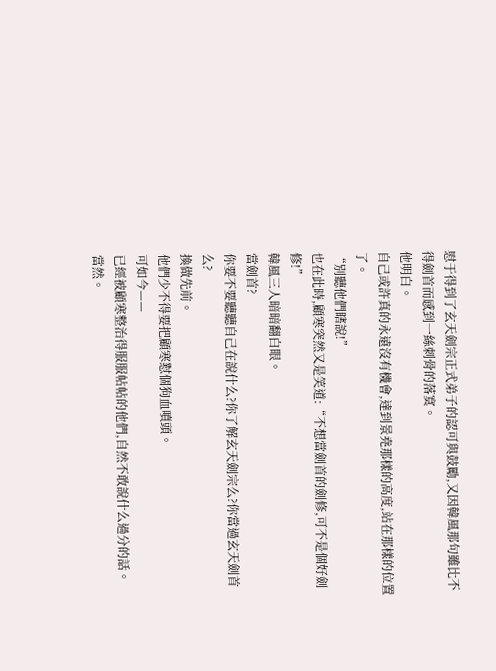慰于得到了玄天劍宗正式弟子的認可與鼓勵,又因韓風那句雖比不得劍首而感到一絲刺骨的落寞。
他明白。
自己或許真的永遠沒有機會,達到景堯那樣的高度,站在那樣的位置了。
“別聽他們瞎說!”
也在此時,顧寒突然又是笑道:“不想當劍首的劍修,可不是個好劍修!”
韓風三人暗暗翻白眼。
當劍首?
你要不要聽聽自己在說什么?你了解玄天劍宗么?你當過玄天劍首么?
換做先前。
他們少不得要把顧寒懟個狗血噴頭。
可如今——
已經被顧寒整治得服服帖帖的他們,自然不敢說什么過分的話。
當然。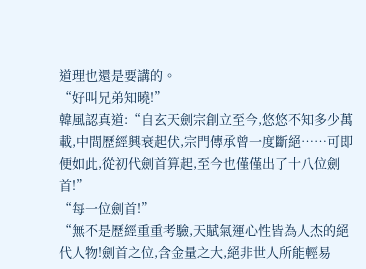道理也還是要講的。
“好叫兄弟知曉!”
韓風認真道:“自玄天劍宗創立至今,悠悠不知多少萬載,中間歷經興衰起伏,宗門傳承曾一度斷絕……可即便如此,從初代劍首算起,至今也僅僅出了十八位劍首!”
“每一位劍首!”
“無不是歷經重重考驗,天賦氣運心性皆為人杰的絕代人物!劍首之位,含金量之大,絕非世人所能輕易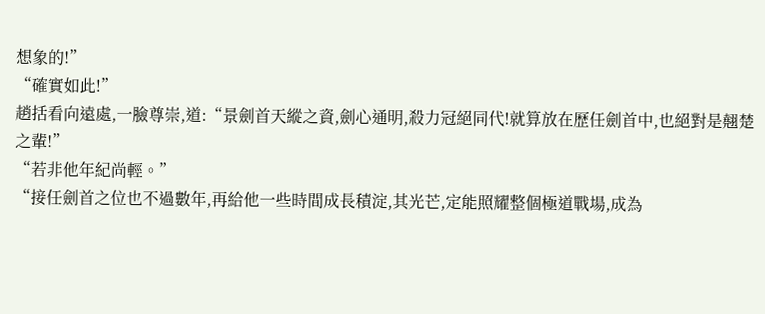想象的!”
“確實如此!”
趙括看向遠處,一臉尊崇,道:“景劍首天縱之資,劍心通明,殺力冠絕同代!就算放在歷任劍首中,也絕對是翹楚之輩!”
“若非他年紀尚輕。”
“接任劍首之位也不過數年,再給他一些時間成長積淀,其光芒,定能照耀整個極道戰場,成為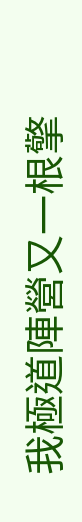我極道陣營又一根擎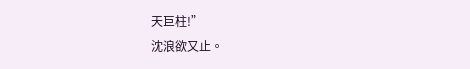天巨柱!”
沈浪欲又止。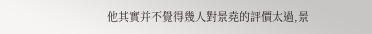他其實并不覺得幾人對景堯的評價太過,景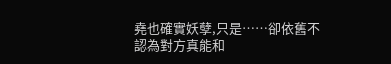堯也確實妖孽,只是……卻依舊不認為對方真能和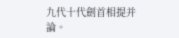九代十代劍首相提并論。